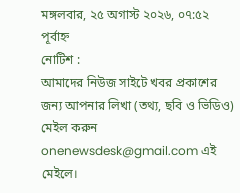মঙ্গলবার, ২৫ অগাস্ট ২০২৬, ০৭:৫২ পূর্বাহ্ন
নোটিশ :
আমাদের নিউজ সাইটে খবর প্রকাশের জন্য আপনার লিখা (তথ্য, ছবি ও ভিডিও) মেইল করুন onenewsdesk@gmail.com এই মেইলে।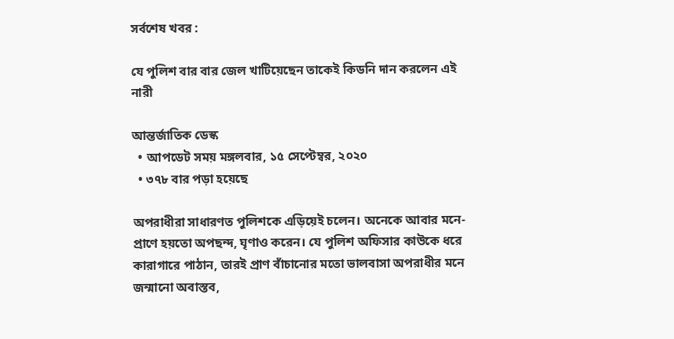সর্বশেষ খবর :

যে পুলিশ বার বার জেল খাটিয়েছেন তাকেই কিডনি দান করলেন এই নারী

আন্তর্জাতিক ডেস্ক
  • আপডেট সময় মঙ্গলবার, ১৫ সেপ্টেম্বর, ২০২০
  • ৩৭৮ বার পড়া হয়েছে

অপরাধীরা সাধারণত পুলিশকে এড়িয়েই চলেন। অনেকে আবার মনে-প্রাণে হয়তো অপছন্দ, ঘৃণাও করেন। যে পুলিশ অফিসার কাউকে ধরে কারাগারে পাঠান, তারই প্রাণ বাঁচানোর মতো ভালবাসা অপরাধীর মনে জন্মানো অবাস্তব,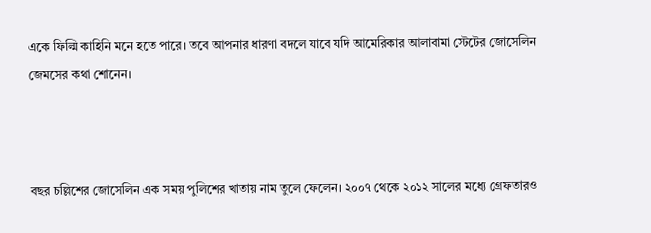একে ফিল্মি কাহিনি মনে হতে পারে। তবে আপনার ধারণা বদলে যাবে যদি আমেরিকার আলাবামা স্টেটের জোসেলিন জেমসের কথা শোনেন।



বছর চল্লিশের জোসেলিন এক সময় পুলিশের খাতায় নাম তুলে ফেলেন। ২০০৭ থেকে ২০১২ সালের মধ্যে গ্রেফতারও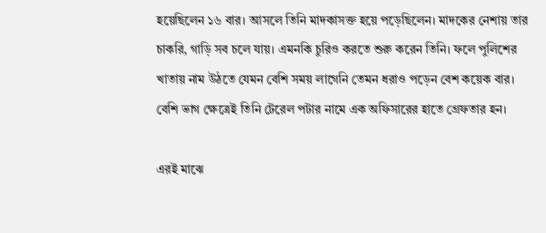হয়েছিলেন ১৬ বার। আসলে তিনি মাদকাসক্ত হয়ে পড়েছিলেন। মাদকের নেশায় তার চাকরি, গাড়ি সব চলে যায়। এমনকি চুরিও করতে শুরু করেন তিনি। ফলে পুলিশের খাতায় নাম উঠতে যেমন বেশি সময় লাগেনি তেমন ধরাও পড়েন বেশ কয়েক বার। বেশি ভাগ ক্ষেত্রেই তিনি টেরেল পটার নামে এক অফিসারের হাতে গ্রেফতার হন।

এরই মাঝে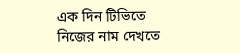এক দিন টিভিতে নিজের নাম দেখতে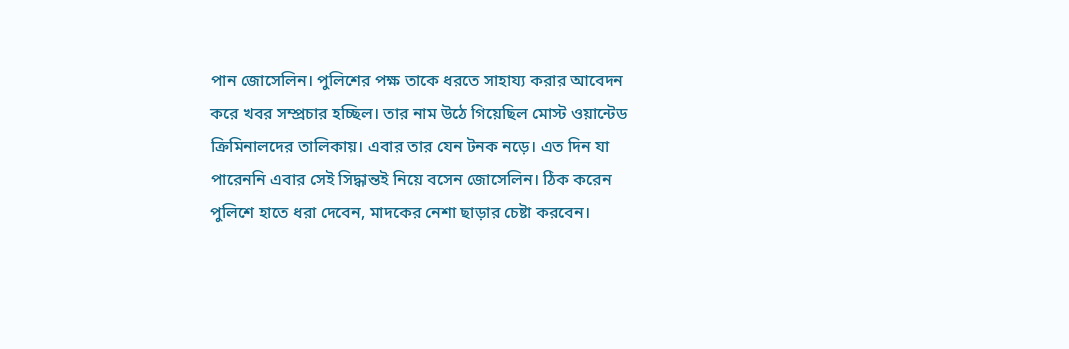পান জোসেলিন। পুলিশের পক্ষ তাকে ধরতে সাহায্য করার আবেদন করে খবর সম্প্রচার হচ্ছিল। তার নাম উঠে গিয়েছিল মোস্ট ওয়ান্টেড ক্রিমিনালদের তালিকায়। এবার তার যেন টনক নড়ে। এত দিন যা পারেননি এবার সেই সিদ্ধান্তই নিয়ে বসেন জোসেলিন। ঠিক করেন পুলিশে হাতে ধরা দেবেন, মাদকের নেশা ছাড়ার চেষ্টা করবেন।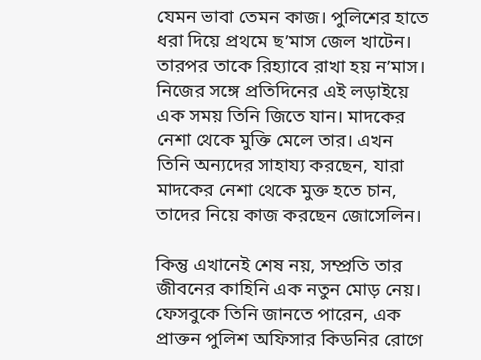যেমন ভাবা তেমন কাজ। পুলিশের হাতে ধরা দিয়ে প্রথমে ছ’মাস জেল খাটেন। তারপর তাকে রিহ্যাবে রাখা হয় ন’মাস। নিজের সঙ্গে প্রতিদিনের এই লড়াইয়ে এক সময় তিনি জিতে যান। মাদকের নেশা থেকে মুক্তি মেলে তার। এখন তিনি অন্যদের সাহায্য করছেন, যারা মাদকের নেশা থেকে মুক্ত হতে চান, তাদের নিয়ে কাজ করছেন জোসেলিন।

কিন্তু এখানেই শেষ নয়, সম্প্রতি তার জীবনের কাহিনি এক নতুন মোড় নেয়। ফেসবুকে তিনি জানতে পারেন, এক প্রাক্তন পুলিশ অফিসার কিডনির রোগে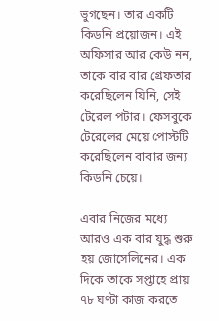ভুগছেন। তার একটি কিডনি প্রয়োজন। এই অফিসার আর কেউ নন, তাকে বার বার গ্রেফতার করেছিলেন যিনি, সেই টেরেল পটার। ফেসবুকে টেরেলের মেয়ে পোস্টটি করেছিলেন বাবার জন্য কিডনি চেয়ে।

এবার নিজের মধ্যে আরও এক বার যুদ্ধ শুরু হয় জোসেলিনের। এক দিকে তাকে সপ্তাহে প্রায় ৭৮ ঘণ্টা কাজ করতে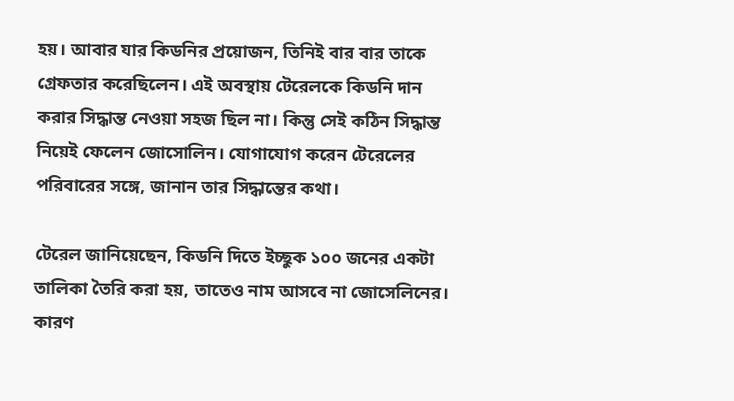হয়। আবার যার কিডনির প্রয়োজন, তিনিই বার বার তাকে গ্রেফতার করেছিলেন। এই অবস্থায় টেরেলকে কিডনি দান করার সিদ্ধান্ত নেওয়া সহজ ছিল না। কিন্তু সেই কঠিন সিদ্ধান্ত নিয়েই ফেলেন জোসোলিন। যোগাযোগ করেন টেরেলের পরিবারের সঙ্গে, জানান তার সিদ্ধান্তের কথা।

টেরেল জানিয়েছেন, কিডনি দিতে ইচ্ছুক ১০০ জনের একটা তালিকা তৈরি করা হয়, তাতেও নাম আসবে না জোসেলিনের। কারণ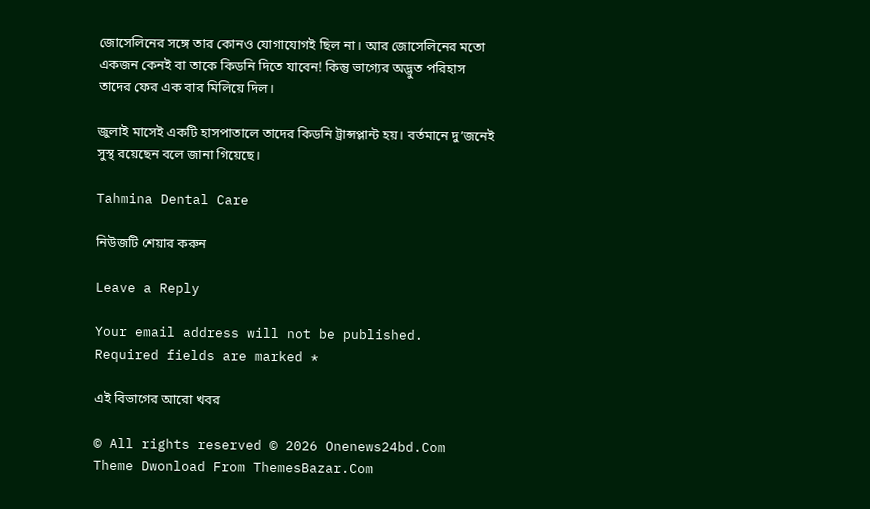জোসেলিনের সঙ্গে তার কোনও যোগাযোগই ছিল না। আর জোসেলিনের মতো একজন কেনই বা তাকে কিডনি দিতে যাবেন! কিন্তু ভাগ্যের অদ্ভুত পরিহাস তাদের ফের এক বার মিলিয়ে দিল।

জুলাই মাসেই একটি হাসপাতালে তাদের কিডনি ট্রান্সপ্লান্ট হয়। বর্তমানে দু’জনেই সুস্থ রয়েছেন বলে জানা গিয়েছে।

Tahmina Dental Care

নিউজটি শেয়ার করুন

Leave a Reply

Your email address will not be published. Required fields are marked *

এই বিভাগের আরো খবর

© All rights reserved © 2026 Onenews24bd.Com
Theme Dwonload From ThemesBazar.Com